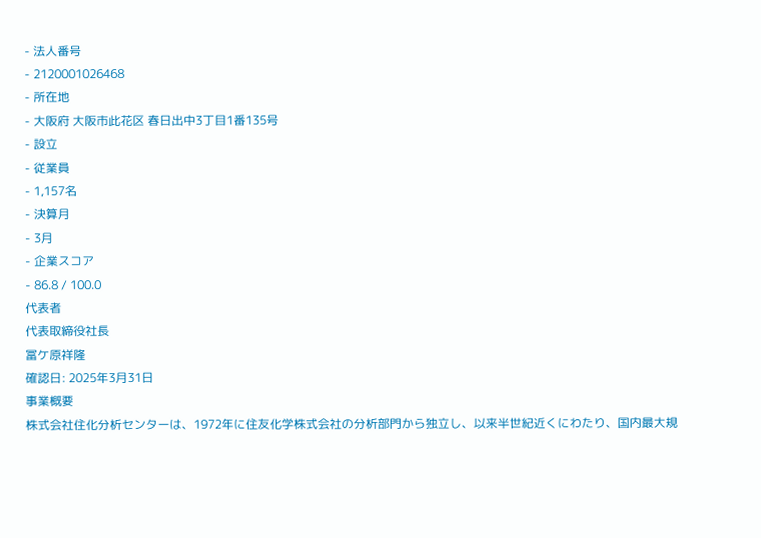- 法人番号
- 2120001026468
- 所在地
- 大阪府 大阪市此花区 春日出中3丁目1番135号
- 設立
- 従業員
- 1,157名
- 決算月
- 3月
- 企業スコア
- 86.8 / 100.0
代表者
代表取締役社長
冨ケ原祥隆
確認日: 2025年3月31日
事業概要
株式会社住化分析センターは、1972年に住友化学株式会社の分析部門から独立し、以来半世紀近くにわたり、国内最大規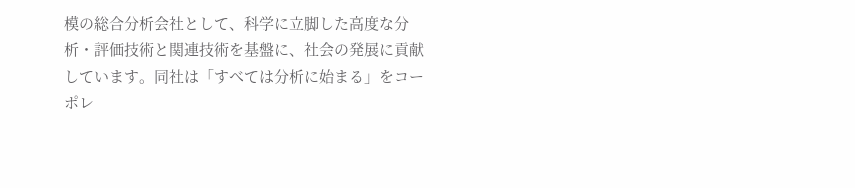模の総合分析会社として、科学に立脚した高度な分析・評価技術と関連技術を基盤に、社会の発展に貢献しています。同社は「すべては分析に始まる」をコーポレ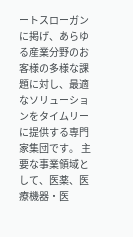ートスローガンに掲げ、あらゆる産業分野のお客様の多様な課題に対し、最適なソリューションをタイムリーに提供する専門家集団です。 主要な事業領域として、医薬、医療機器・医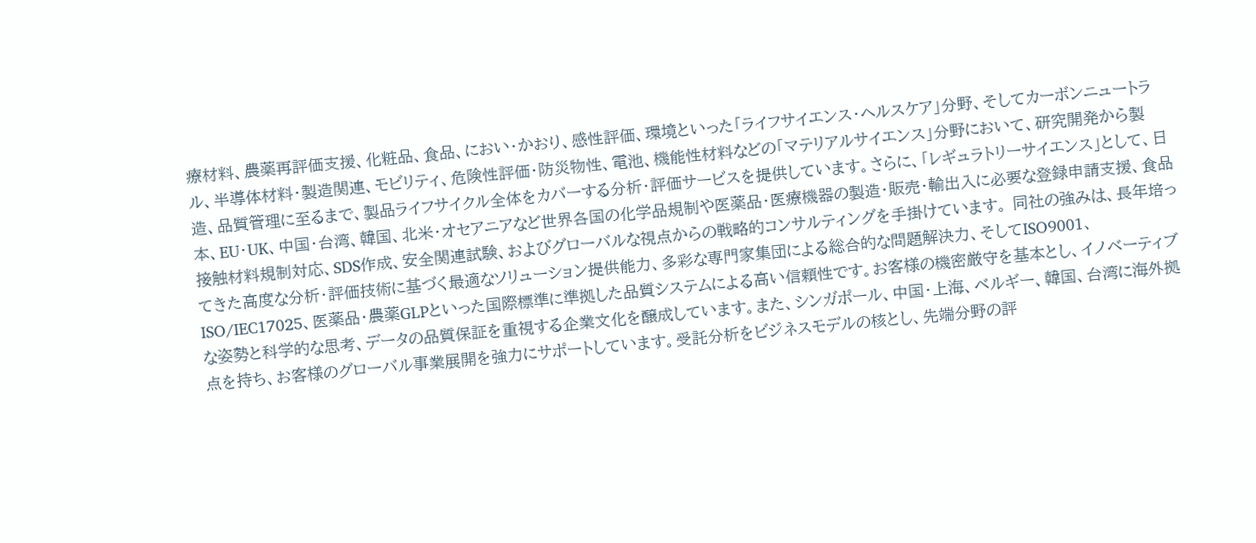療材料、農薬再評価支援、化粧品、食品、におい・かおり、感性評価、環境といった「ライフサイエンス・ヘルスケア」分野、そしてカーボンニュートラル、半導体材料・製造関連、モビリティ、危険性評価・防災物性、電池、機能性材料などの「マテリアルサイエンス」分野において、研究開発から製造、品質管理に至るまで、製品ライフサイクル全体をカバーする分析・評価サービスを提供しています。さらに、「レギュラトリーサイエンス」として、日本、EU・UK、中国・台湾、韓国、北米・オセアニアなど世界各国の化学品規制や医薬品・医療機器の製造・販売・輸出入に必要な登録申請支援、食品接触材料規制対応、SDS作成、安全関連試験、およびグローバルな視点からの戦略的コンサルティングを手掛けています。 同社の強みは、長年培ってきた高度な分析・評価技術に基づく最適なソリューション提供能力、多彩な専門家集団による総合的な問題解決力、そしてISO9001、ISO/IEC17025、医薬品・農薬GLPといった国際標準に準拠した品質システムによる高い信頼性です。お客様の機密厳守を基本とし、イノベーティブな姿勢と科学的な思考、データの品質保証を重視する企業文化を醸成しています。また、シンガポール、中国・上海、ベルギー、韓国、台湾に海外拠点を持ち、お客様のグローバル事業展開を強力にサポートしています。受託分析をビジネスモデルの核とし、先端分野の評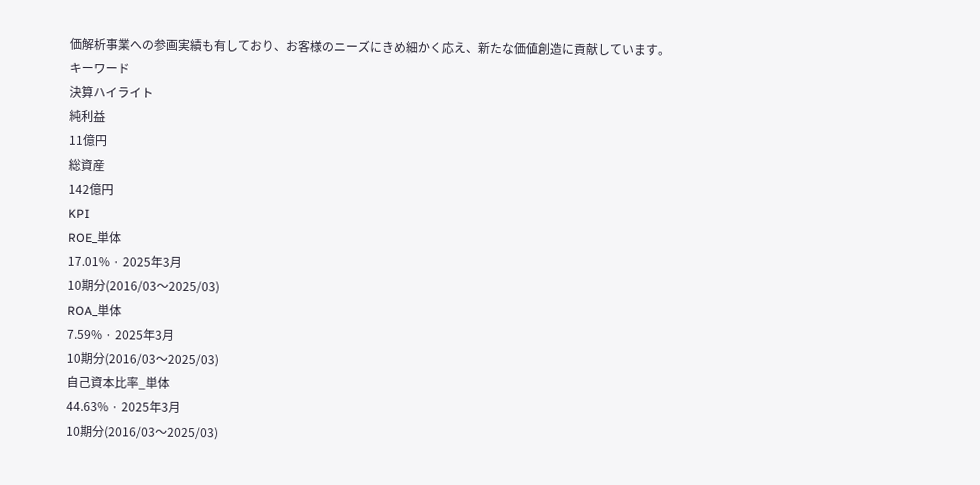価解析事業への参画実績も有しており、お客様のニーズにきめ細かく応え、新たな価値創造に貢献しています。
キーワード
決算ハイライト
純利益
11億円
総資産
142億円
KPI
ROE_単体
17.01% · 2025年3月
10期分(2016/03〜2025/03)
ROA_単体
7.59% · 2025年3月
10期分(2016/03〜2025/03)
自己資本比率_単体
44.63% · 2025年3月
10期分(2016/03〜2025/03)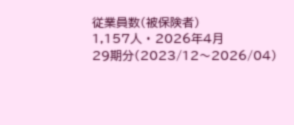従業員数(被保険者)
1,157人 · 2026年4月
29期分(2023/12〜2026/04)